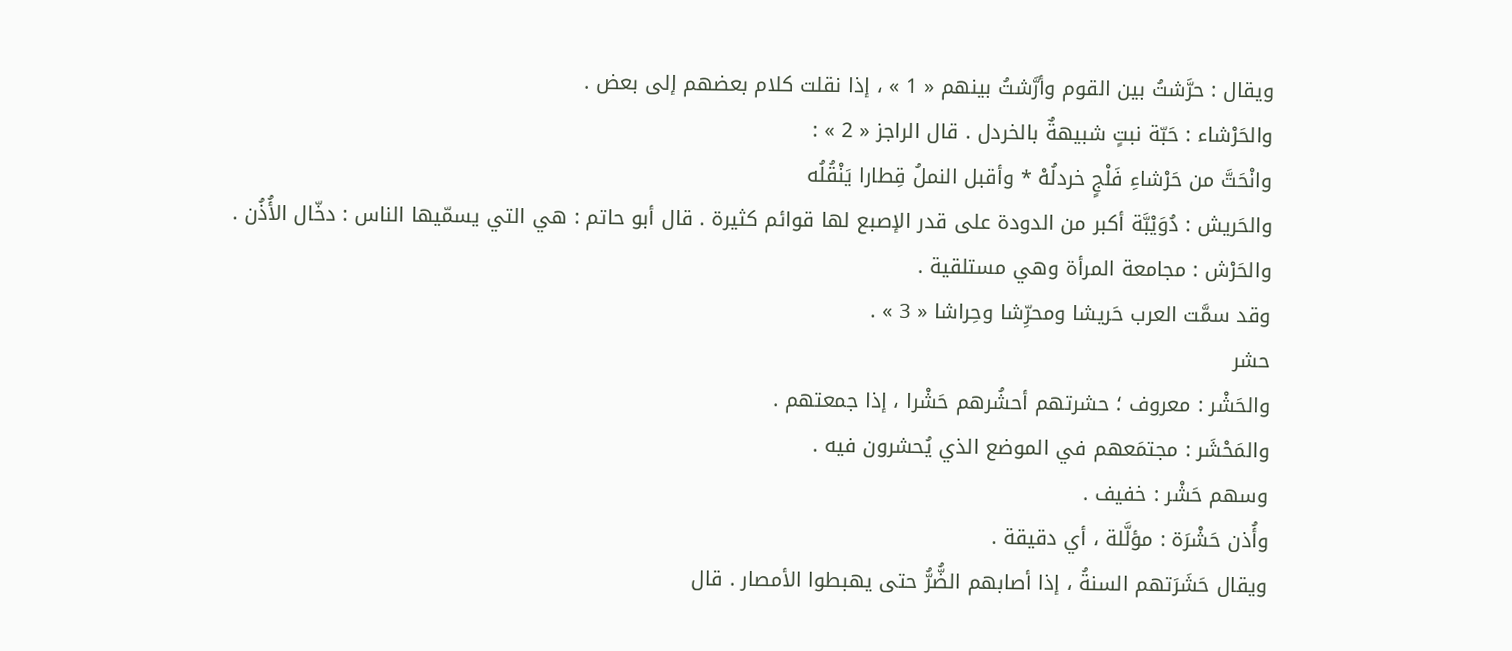ويقال : حرَّشتُ بين القوم وأرَّشتُ بينهم « 1 » ، إذا نقلت كلام بعضهم إلى بعض .
والحَرْشاء : حَبّة نبتٍ شبيهةٌ بالخردل . قال الراجز « 2 » :
وانْحَتَّ من حَرْشاءِ فَلْجٍ خردلُهْ * وأقبل النملُ قِطارا يَنْقُلُه
والحَريش : دُوَيْبَّة أكبر من الدودة على قدر الإصبع لها قوائم كثيرة . قال أبو حاتم : هي التي يسمّيها الناس : دخّال الأُذُن .
والحَرْش : مجامعة المرأة وهي مستلقية .
وقد سمَّت العرب حَريشا ومحرِّشا وحِراشا « 3 » .
حشر
والحَشْر : معروف ؛ حشرتهم أحشُرهم حَشْرا ، إذا جمعتهم .
والمَحْشَر : مجتمَعهم في الموضع الذي يُحشرون فيه .
وسهم حَشْر : خفيف .
وأُذن حَشْرَة : مؤلَّلة ، أي دقيقة .
ويقال حَشَرَتهم السنةُ ، إذا أصابهم الضُّرُّ حتى يهبطوا الأمصار . قال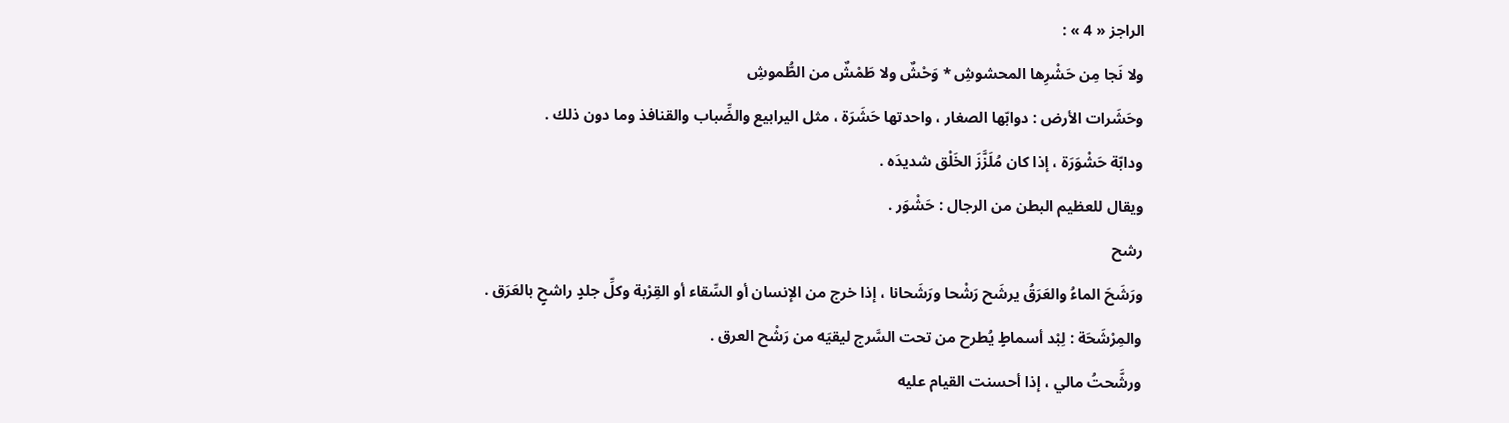الراجز « 4 » :
ولا نَجا مِن حَشْرِها المحشوشِ * وَحْشٌ ولا طَمْشٌ من الطُّموشِ
وحَشَرات الأرض : دوابّها الصغار ، واحدتها حَشَرَة ، مثل اليرابيع والضِّباب والقنافذ وما دون ذلك .
ودابّة حَشْوَرَة ، إذا كان مُلَزَّزَ الخَلْق شديدَه .
ويقال للعظيم البطن من الرجال : حَشْوَر .
رشح
ورَشَحَ الماءُ والعَرَقُ يرشَح رَشْحا ورَشَحانا ، إذا خرج من الإنسان أو السِّقاء أو القِرْبة وكلِّ جلدٍ راشحٍ بالعَرَق .
والمِرْشَحَة : لِبْد أسماطٍ يُطرح من تحت السَّرج ليقيَه من رَشْح العرق .
ورشَّحتُ مالي ، إذا أحسنت القيام عليه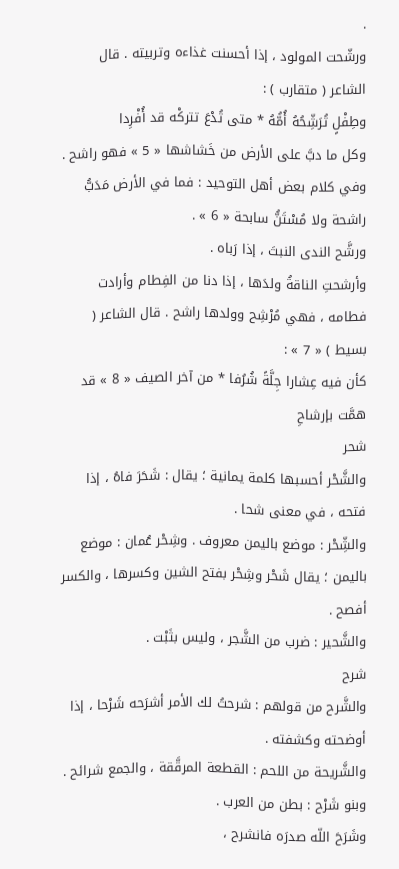.
ورشّحت المولود ، إذا أحسنت غذاءه وتربيته . قال الشاعر ( متقارب ) :
وطِفْلٍ تُرَشِّحُهُ أُمُّهُ * متى تُدْعَ تتركْه قد أُفْرِدا
وكل ما دبَّ على الأرض من خَشاشها « 5 » فهو راشح . وفي كلام بعض أهل التوحيد : فما في الأرض مَدَبُّ راشحة ولا مُسْتَنُّ سابحة « 6 » .
ورشَّح الندى النبتَ ، إذا رَباه .
وأرشحتِ الناقةُ ولدَها ، إذا دنا من الفِطام وأرادت فطامه ، فهي مُرْشِح وولدها راشح . قال الشاعر ( بسيط ) « 7 » :
كأن فيه عِشارا جِلَّةً شُرُفا * من آخر الصيف « 8 » قد همَّت بإرشاحِ
شحر
والشَّحْر أحسبها كلمة يمانية ؛ يقال : شَحَرَ فاهُ ، إذا فتحه ، في معنى شحا .
والشِّحْر : موضع باليمن معروف . وشِحْر عُمان : موضع باليمن ؛ يقال شَحْر وشِحْر بفتح الشين وكسرها ، والكسر أفصح .
والشَّحير : ضرب من الشَّجر ، وليس بثَبْت .
شرح
والشَّرح من قولهم : شرحتُ لك الأمر أشرَحه شَرْحا ، إذا أوضحته وكشفته .
والشَّريحة من اللحم : القطعة المرقَّقة ، والجمع شرائح .
وبنو شَرْح : بطن من العرب .
وشَرَحَ اللّه صدرَه فانشرح ،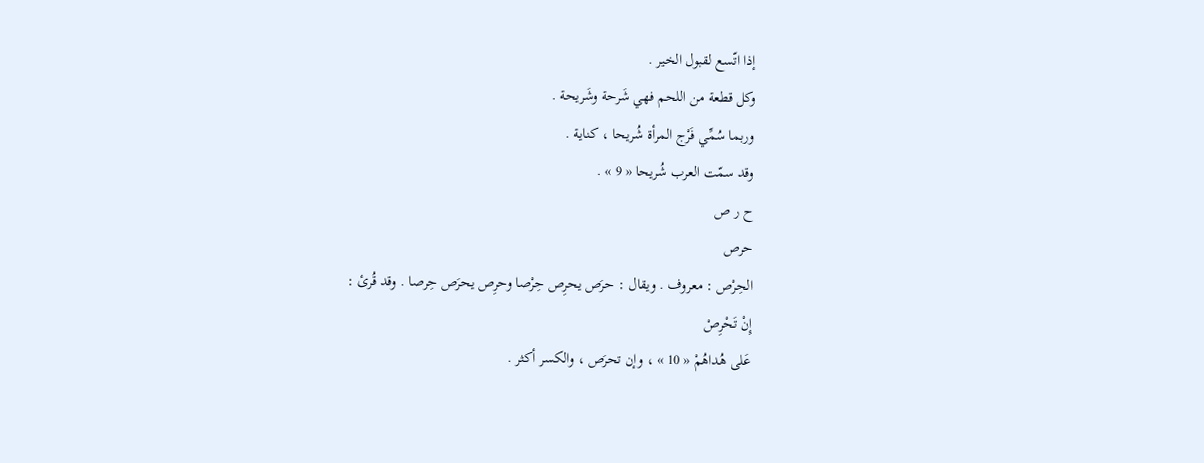إذا اتّسع لقبول الخير .
وكل قطعة من اللحم فهي شَرحة وشَريحة .
وربما سُمِّي فَرْج المرأة شُريحا ، كناية .
وقد سمّت العرب شُريحا « 9 » .
ح ر ص
حرص
الحِرْص : معروف . ويقال : حرَص يحرِص حِرْصا وحرِص يحرَص حِرصا . وقد قُرئ :
إِنْ تَحْرِصْ
عَلى هُداهُمْ « 10 » ، وإن تحرَص ، والكسر أكثر .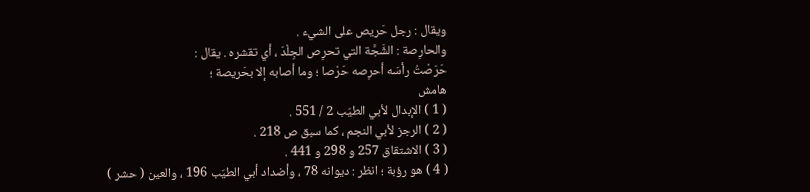ويقال : رجل حَريص على الشيء .
والحارِصة : الشَّجَّة التي تحرِص الجِلْدَ ، أي تقشره . يقال :
حَرَصْتُ رأسَه أحرِصه حَرْصا ؛ وما أصابه إلا بحَريصة ؛
هامش
( 1 ) الإبدال لأبي الطيّب 2 / 551 .
( 2 ) الرجز لأبي النجم ، كما سبق ص 218 .
( 3 ) الاشتقاق 257 و 298 و 441 .
( 4 ) هو رؤبة ؛ انظر : ديوانه 78 ، وأضداد أبي الطيّب 196 ، والعين ( حشر )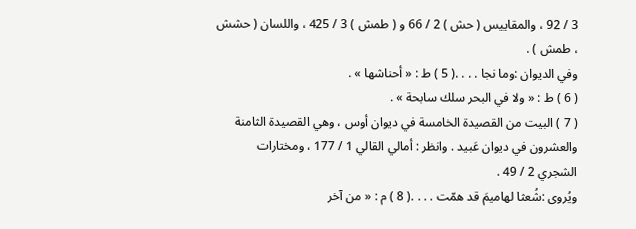3 / 92 ، والمقاييس ( حش ) 2 / 66 و ( طمش ) 3 / 425 ، واللسان ( حشش ، طمش ) .
وفي الديوان :وما نجا . . . .( 5 ) ط : « أحناشها » .
( 6 ) ط : « ولا في البحر سلك سابحة » .
( 7 ) البيت من القصيدة الخامسة في ديوان أوس ، وهي القصيدة الثامنة والعشرون في ديوان عَبيد . وانظر : أمالي القالي 1 / 177 ، ومختارات الشجري 2 / 49 .
ويُروى :شُعثا لهاميمَ قد همّت . . . .( 8 ) م : « من آخر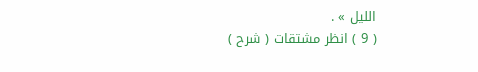الليل » .
( 9 ) انظر مشتقات ( شرح )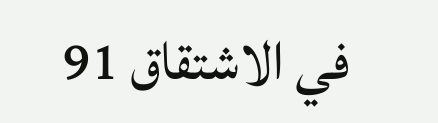في الاشتقاق 91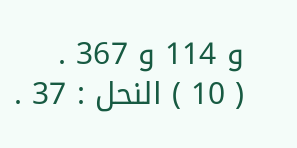و 114 و 367 .
( 10 ) النحل : 37 .